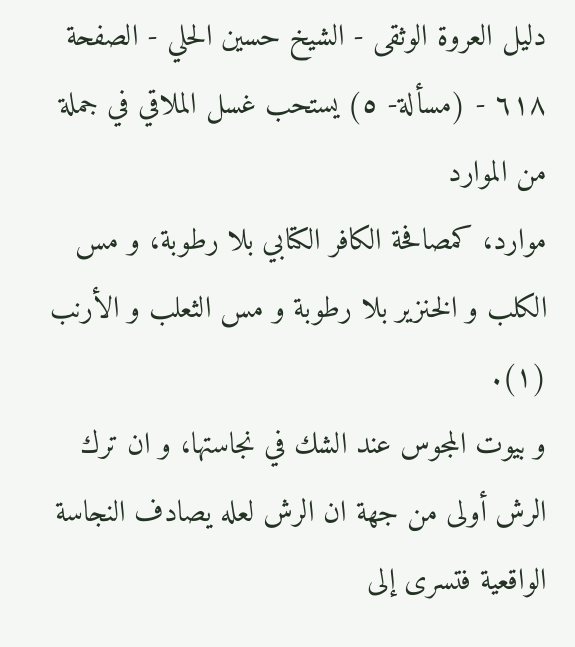دليل العروة الوثقى - الشيخ حسين الحلي - الصفحة ٦١٨ - (مسألة- ٥) يستحب غسل الملاقي في جملة من الموارد
موارد، كمصافحة الكافر الكتابي بلا رطوبة، و مس الكلب و الخنزير بلا رطوبة و مس الثعلب و الأرنب (١).
و بيوت المجوس عند الشك في نجاستها، و ان ترك الرش أولى من جهة ان الرش لعله يصادف النجاسة الواقعية فتسرى إلى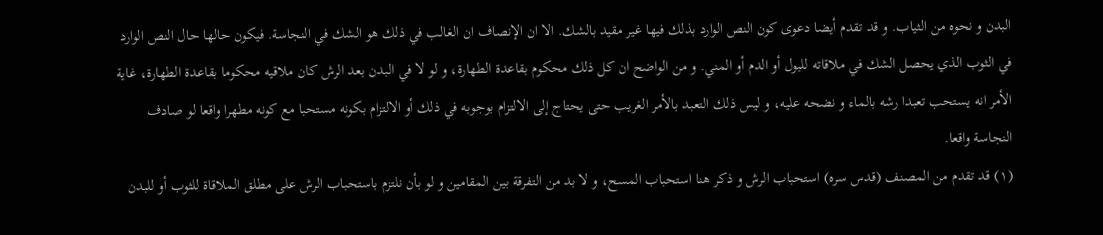البدن و نحوه من الثياب. و قد تقدم أيضا دعوى كون النص الوارد بذلك فيها غير مقيد بالشك. الا ان الإنصاف ان الغالب في ذلك هو الشك في النجاسة. فيكون حالها حال النص الوارد في الثوب الذي يحصل الشك في ملاقاته للبول أو الدم أو المني. و من الواضح ان كل ذلك محكوم بقاعدة الطهارة، و لو لا في البدن بعد الرش كان ملاقيه محكوما بقاعدة الطهارة، غاية الأمر انه يستحب تعبدا رشه بالماء و نضحه عليه، و ليس ذلك التعبد بالأمر الغريب حتى يحتاج إلى الالتزام بوجوبه في ذلك أو الالتزام بكونه مستحبا مع كونه مطهرا واقعا لو صادف النجاسة واقعا.
(١) قد تقدم من المصنف (قدس سره) استحباب الرش و ذكر هنا استحباب المسح، و لا بد من التفرقة بين المقامين و لو بأن نلتزم باستحباب الرش على مطلق الملاقاة للثوب أو للبدن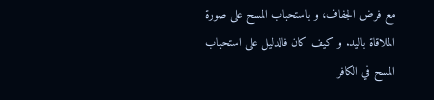مع فرض الجفاف، و باستحباب المسح على صورة الملاقاة باليد. و كيف كان فالدليل على استحباب المسح في الكافر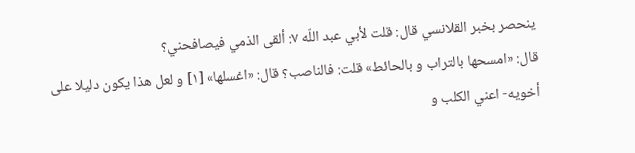ينحصر بخبر القلانسي قال: قلت لأبي عبد اللّه ٧: ألقى الذمي فيصافحني؟
قال: «امسحها بالتراب و بالحائط» قلت: فالناصب؟ قال: «اغسلها» [١] و لعل هذا يكون دليلا على أخويه- اعني الكلب و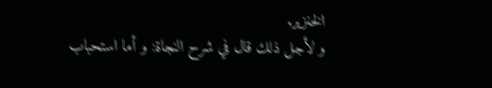الخنزير.
و لأجل ذلك قال في شرح النجاة: و أما استحباب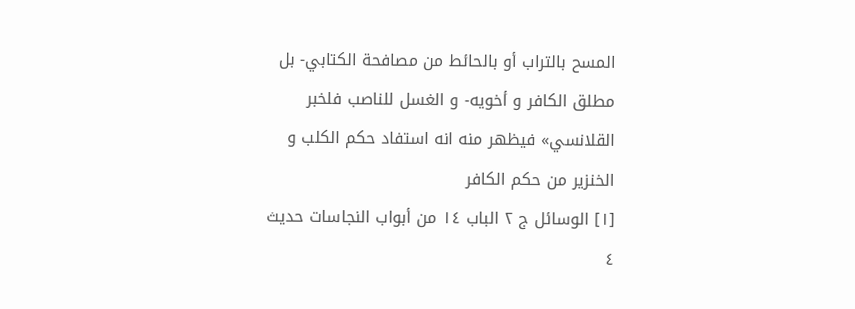المسح بالتراب أو بالحائط من مصافحة الكتابي- بل مطلق الكافر و أخويه- و الغسل للناصب فلخبر القلانسي» فيظهر منه انه استفاد حكم الكلب و الخنزير من حكم الكافر
[١] الوسائل ج ٢ الباب ١٤ من أبواب النجاسات حديث ٤